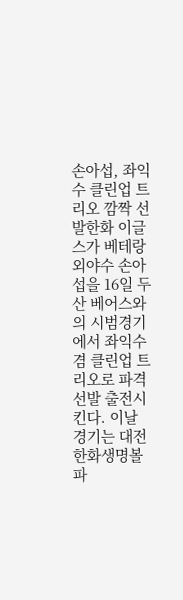손아섭, 좌익수 클린업 트리오 깜짝 선발한화 이글스가 베테랑 외야수 손아섭을 16일 두산 베어스와의 시범경기에서 좌익수 겸 클린업 트리오로 파격 선발 출전시킨다. 이날 경기는 대전 한화생명볼파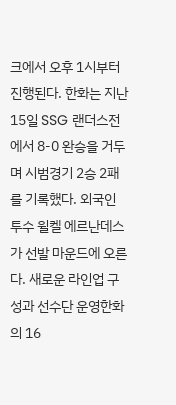크에서 오후 1시부터 진행된다. 한화는 지난 15일 SSG 랜더스전에서 8-0 완승을 거두며 시범경기 2승 2패를 기록했다. 외국인 투수 윌켈 에르난데스가 선발 마운드에 오른다. 새로운 라인업 구성과 선수단 운영한화의 16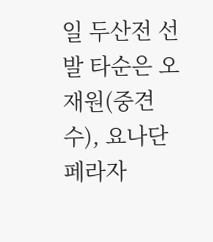일 두산전 선발 타순은 오재원(중견수), 요나단 페라자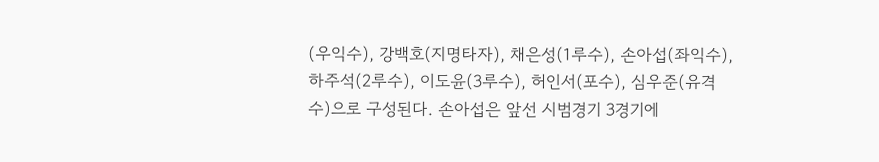(우익수), 강백호(지명타자), 채은성(1루수), 손아섭(좌익수), 하주석(2루수), 이도윤(3루수), 허인서(포수), 심우준(유격수)으로 구성된다. 손아섭은 앞선 시범경기 3경기에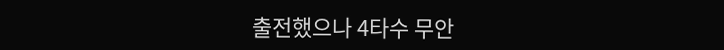출전했으나 4타수 무안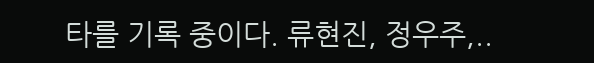타를 기록 중이다. 류현진, 정우주,..